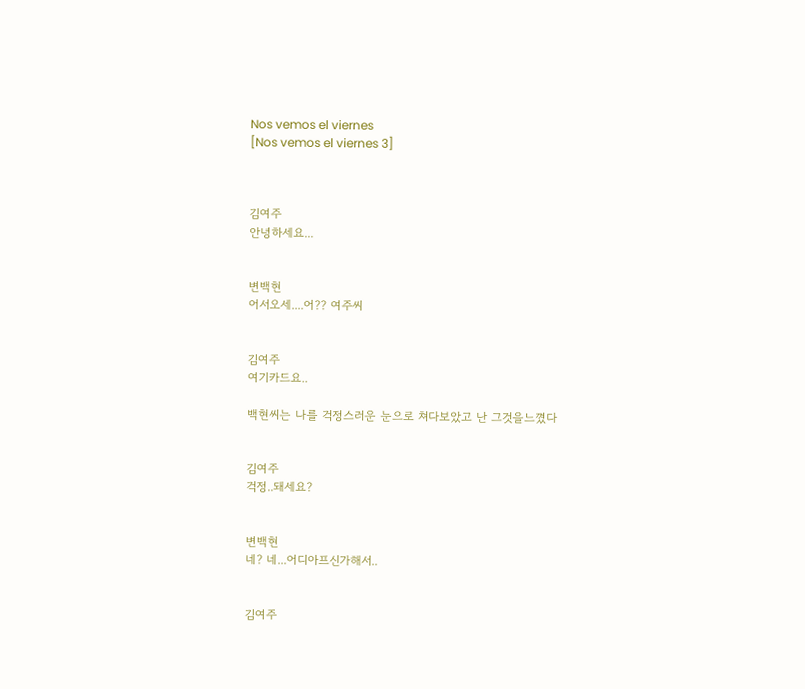Nos vemos el viernes
[Nos vemos el viernes 3]



김여주
안녕하세요...


변백현
어서오세....어?? 여주씨


김여주
여기카드요..

백현씨는 나를 걱정스러운 눈으로 쳐다보았고 난 그것을느꼈다


김여주
걱정..돼세요?


변백현
네? 네...어디아프신가해서..


김여주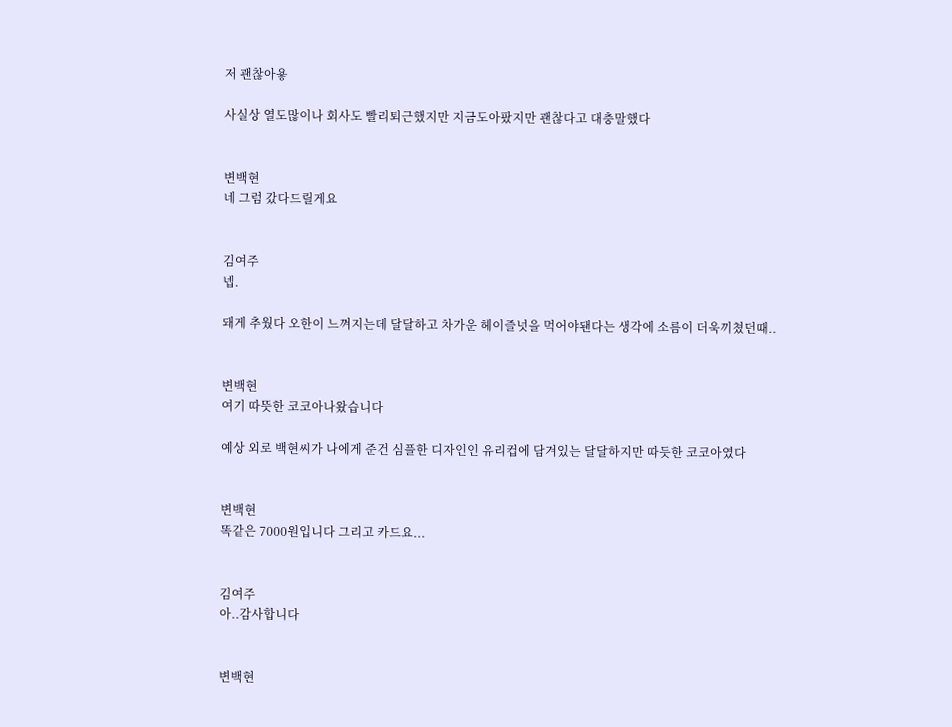저 괜찮아욯

사실상 열도많이나 회사도 빨리퇴근했지만 지금도아팠지만 괜찮다고 대충말했다


변백현
네 그럼 갔다드릴게요


김여주
넵.

돼게 추웠다 오한이 느껴지는데 달달하고 차가운 헤이즐넛을 먹어야됀다는 생각에 소름이 더욱끼쳤던때..


변백현
여기 따뜻한 코코아나왔습니다

예상 외로 백현씨가 나에게 준건 심플한 디자인인 유리컵에 담겨있는 달달하지만 따듯한 코코아였다


변백현
똑같은 7000원입니다 그리고 카드요...


김여주
아..감사합니다


변백현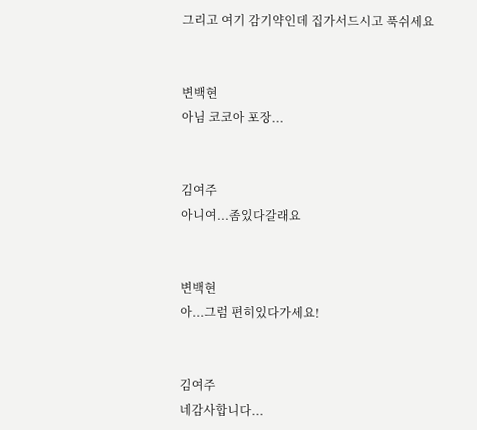그리고 여기 감기약인데 집가서드시고 푹쉬세요


변백현
아님 코코아 포장...


김여주
아니여...좀있다갈래요


변백현
아...그럼 편히있다가세요!


김여주
네감사합니다...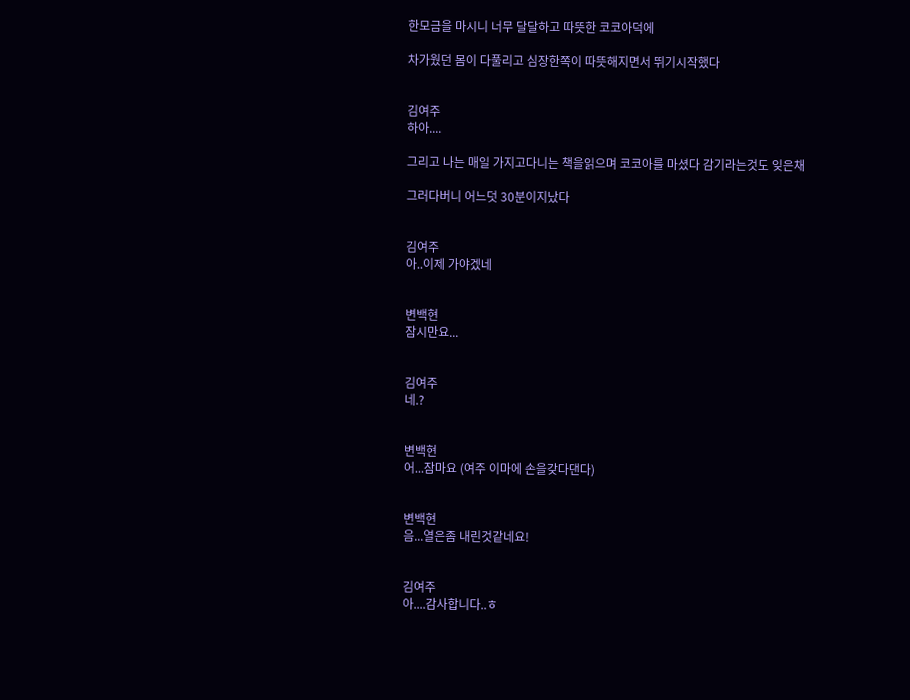한모금을 마시니 너무 달달하고 따뜻한 코코아덕에

차가웠던 몸이 다풀리고 심장한쪽이 따뜻해지면서 뛰기시작했다


김여주
하아....

그리고 나는 매일 가지고다니는 책을읽으며 코코아를 마셨다 감기라는것도 잊은채

그러다버니 어느덧 30분이지났다


김여주
아..이제 가야겠네


변백현
잠시만요...


김여주
네.?


변백현
어...잠마요 (여주 이마에 손을갖다댄다)


변백현
음...열은좀 내린것같네요!


김여주
아....감사합니다..ㅎ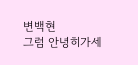변백현
그럼 안녕히가세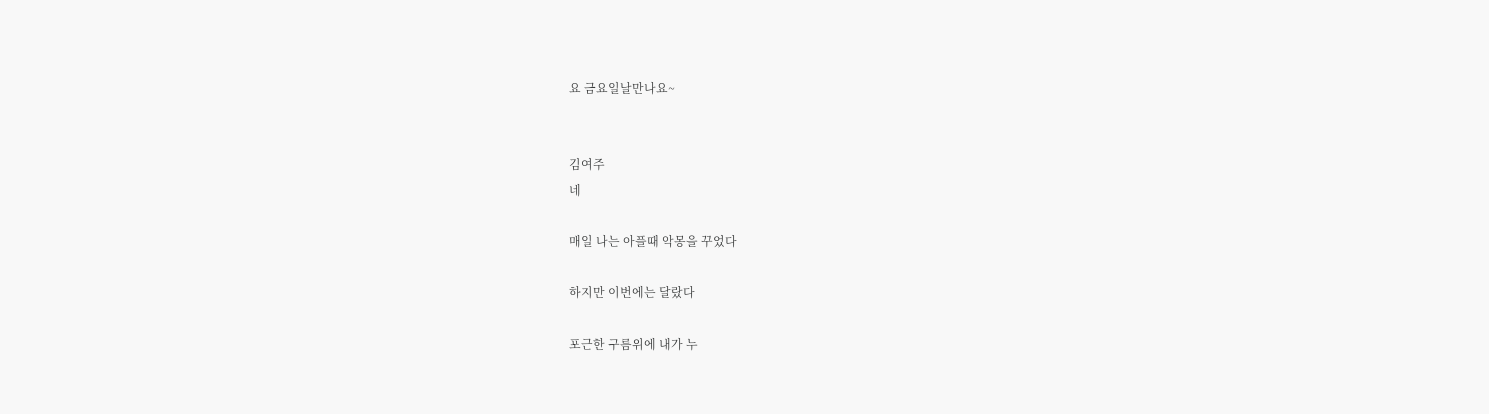요 금요일날만나요~


김여주
네

매일 나는 아플때 악몽을 꾸었다

하지만 이번에는 달랐다

포근한 구름위에 내가 누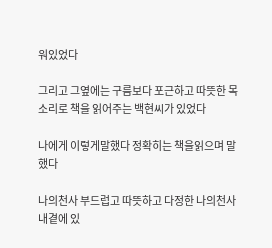워있었다

그리고 그옆에는 구름보다 포근하고 따뜻한 목소리로 책을 읽어주는 백현씨가 있었다

나에게 이렇게말했다 정확히는 책을읽으며 말했다

나의천사 부드럽고 따뜻하고 다정한 나의천사 내곁에 있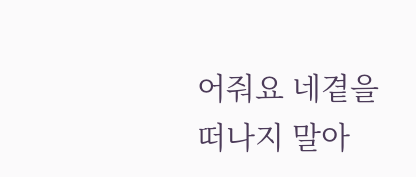어줘요 네곁을 떠나지 말아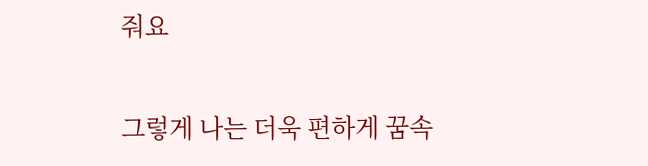줘요

그렇게 나는 더욱 편하게 꿈속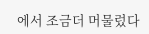에서 조금더 머물렀다